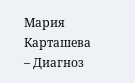Мария Карташева – Диагноз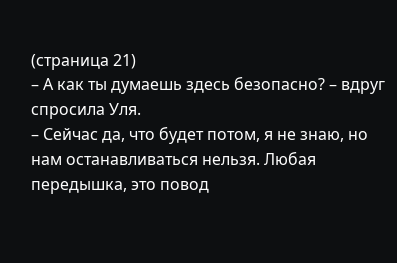(страница 21)
– А как ты думаешь здесь безопасно? – вдруг спросила Уля.
– Сейчас да, что будет потом, я не знаю, но нам останавливаться нельзя. Любая передышка, это повод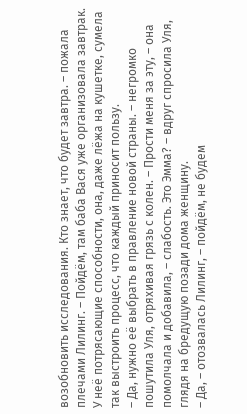возобновить исследования. Кто знает, что будет завтра. – пожала плечами Лилинг. – Пойдём, там баба Вася уже организовала завтрак. У неё потрясающие способности, она, даже лёжа на кушетке, сумела так выстроить процесс, что каждый приносит пользу.
– Да, нужно её выбрать в правление новой страны. – негромко пошутила Уля, отряхивая грязь с колен. – Прости меня за эту, – она помолчала и добавила, – слабость. Это Эмма? – вдруг спросила Уля, глядя на бредущую позади дома женщину.
– Да, – отозвалась Лилинг, – пойдём, не будем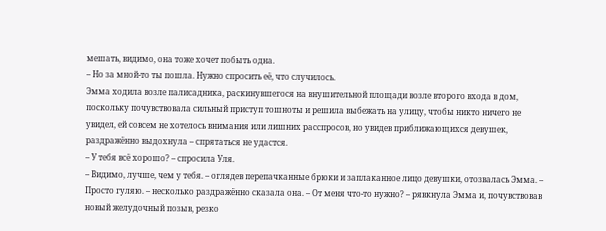мешать, видимо, она тоже хочет побыть одна.
– Но за мной-то ты пошла. Нужно спросить её, что случилось.
Эмма ходила возле палисадника, раскинувшегося на внушительной площади возле второго входа в дом, поскольку почувствовала сильный приступ тошноты и решила выбежать на улицу, чтобы никто ничего не увидел, ей совсем не хотелось внимания или лишних расспросов, но увидев приближающихся девушек, раздражённо выдохнула – спрятаться не удастся.
– У тебя всё хорошо? – спросила Уля.
– Видимо, лучше, чем у тебя. – оглядев перепачканные брюки и заплаканное лицо девушки, отозвалась Эмма. – Просто гуляю. – несколько раздражённо сказала она. – От меня что-то нужно? – рявкнула Эмма и, почувствовав новый желудочный позыв, резко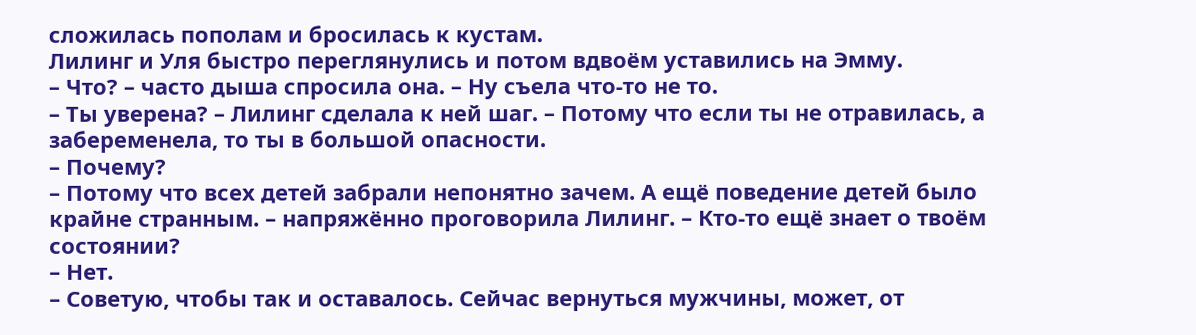сложилась пополам и бросилась к кустам.
Лилинг и Уля быстро переглянулись и потом вдвоём уставились на Эмму.
– Что? – часто дыша спросила она. – Ну съела что-то не то.
– Ты уверена? – Лилинг сделала к ней шаг. – Потому что если ты не отравилась, а забеременела, то ты в большой опасности.
– Почему?
– Потому что всех детей забрали непонятно зачем. А ещё поведение детей было крайне странным. – напряжённо проговорила Лилинг. – Кто-то ещё знает о твоём состоянии?
– Нет.
– Советую, чтобы так и оставалось. Сейчас вернуться мужчины, может, от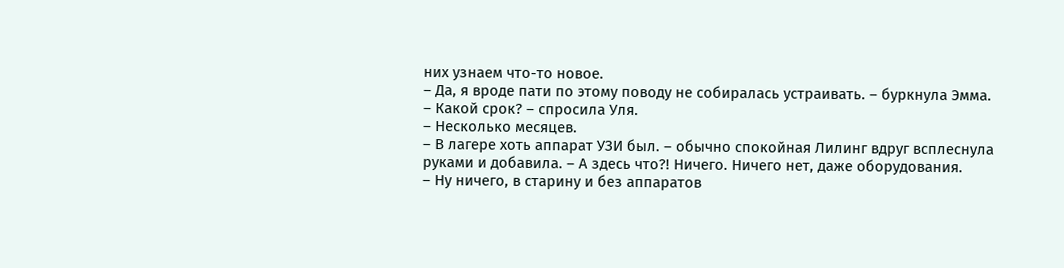них узнаем что-то новое.
– Да, я вроде пати по этому поводу не собиралась устраивать. – буркнула Эмма.
– Какой срок? – спросила Уля.
– Несколько месяцев.
– В лагере хоть аппарат УЗИ был. – обычно спокойная Лилинг вдруг всплеснула руками и добавила. – А здесь что?! Ничего. Ничего нет, даже оборудования.
– Ну ничего, в старину и без аппаратов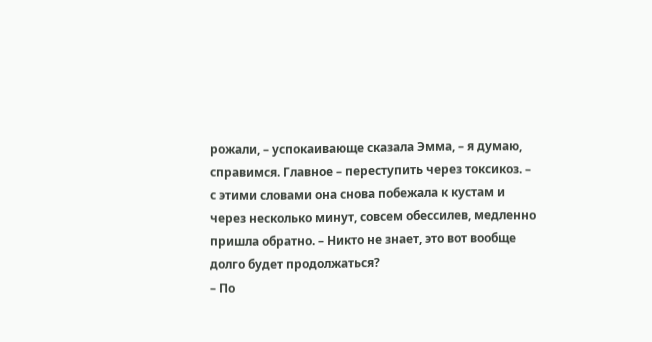рожали, – успокаивающе сказала Эмма, – я думаю, справимся. Главное – переступить через токсикоз. – с этими словами она снова побежала к кустам и через несколько минут, совсем обессилев, медленно пришла обратно. – Никто не знает, это вот вообще долго будет продолжаться?
– По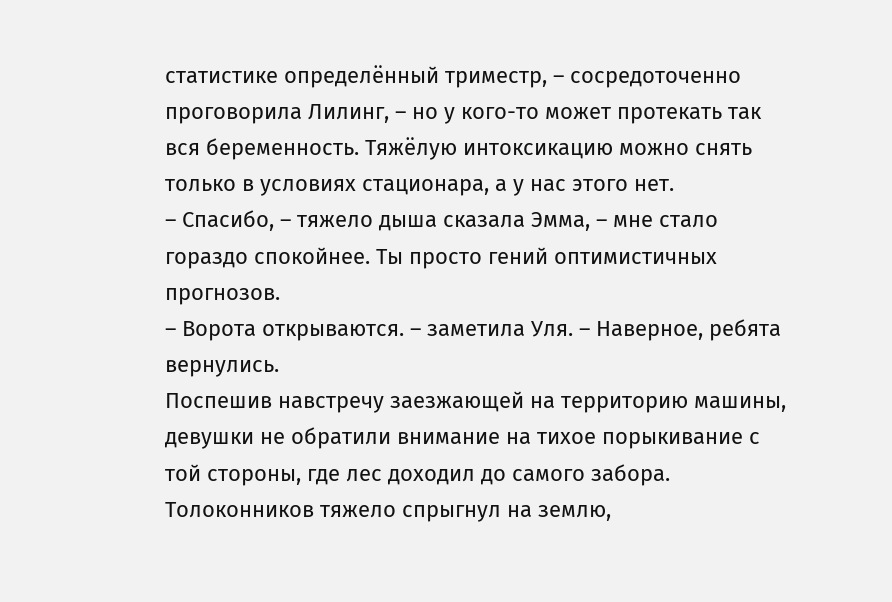статистике определённый триместр, – сосредоточенно проговорила Лилинг, – но у кого-то может протекать так вся беременность. Тяжёлую интоксикацию можно снять только в условиях стационара, а у нас этого нет.
– Спасибо, – тяжело дыша сказала Эмма, – мне стало гораздо спокойнее. Ты просто гений оптимистичных прогнозов.
– Ворота открываются. – заметила Уля. – Наверное, ребята вернулись.
Поспешив навстречу заезжающей на территорию машины, девушки не обратили внимание на тихое порыкивание с той стороны, где лес доходил до самого забора.
Толоконников тяжело спрыгнул на землю,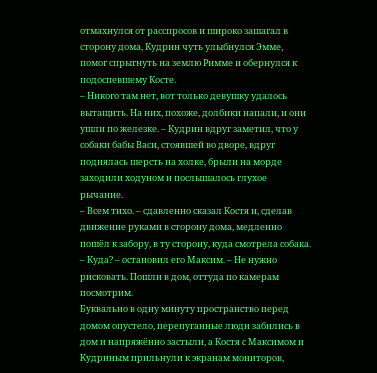отмахнулся от расспросов и широко зашагал в сторону дома, Кудрин чуть улыбнулся Эмме, помог спрыгнуть на землю Римме и обернулся к подоспевшему Косте.
– Никого там нет, вот только девушку удалось вытащить. На них, похоже, долбики напали, и они ушли по железке. – Кудрин вдруг заметил, что у собаки бабы Васи, стоявшей во дворе, вдруг поднялась шерсть на холке, брыли на морде заходили ходуном и послышалось глухое рычание.
– Всем тихо. – сдавленно сказал Костя и, сделав движение руками в сторону дома, медленно пошёл к забору, в ту сторону, куда смотрела собака.
– Куда? – остановил его Максим. – Не нужно рисковать. Пошли в дом, оттуда по камерам посмотрим.
Буквально в одну минуту пространство перед домом опустело, перепуганные люди забились в дом и напряжённо застыли, а Костя с Максимом и Кудриным прильнули к экранам мониторов,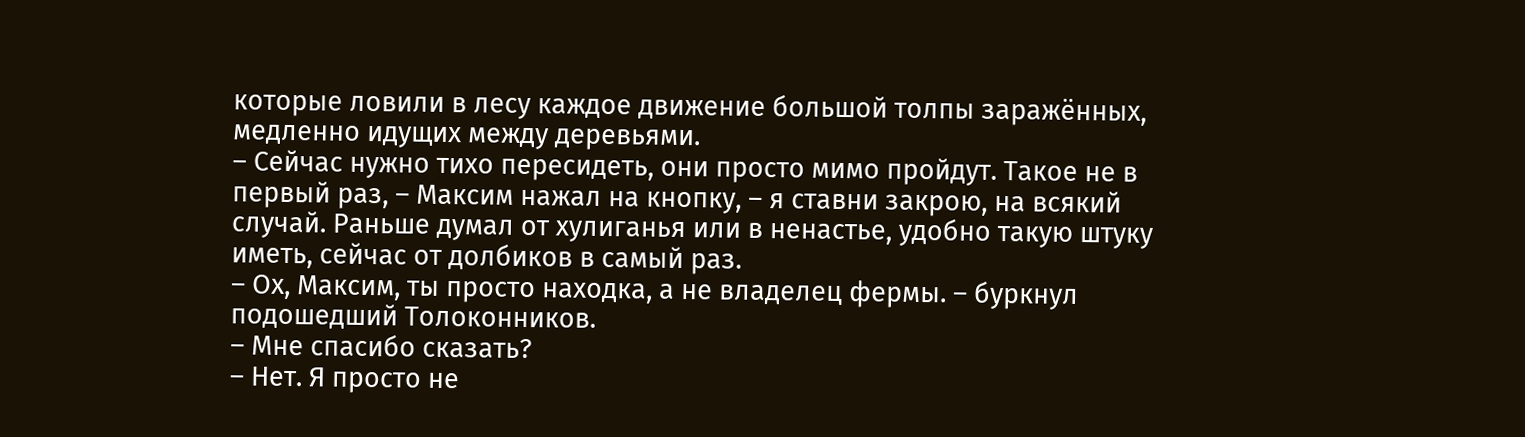которые ловили в лесу каждое движение большой толпы заражённых, медленно идущих между деревьями.
– Сейчас нужно тихо пересидеть, они просто мимо пройдут. Такое не в первый раз, – Максим нажал на кнопку, – я ставни закрою, на всякий случай. Раньше думал от хулиганья или в ненастье, удобно такую штуку иметь, сейчас от долбиков в самый раз.
– Ох, Максим, ты просто находка, а не владелец фермы. – буркнул подошедший Толоконников.
– Мне спасибо сказать?
– Нет. Я просто не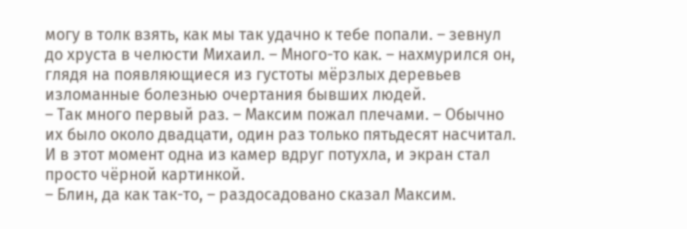могу в толк взять, как мы так удачно к тебе попали. – зевнул до хруста в челюсти Михаил. – Много-то как. – нахмурился он, глядя на появляющиеся из густоты мёрзлых деревьев изломанные болезнью очертания бывших людей.
– Так много первый раз. – Максим пожал плечами. – Обычно их было около двадцати, один раз только пятьдесят насчитал.
И в этот момент одна из камер вдруг потухла, и экран стал просто чёрной картинкой.
– Блин, да как так-то, – раздосадовано сказал Максим.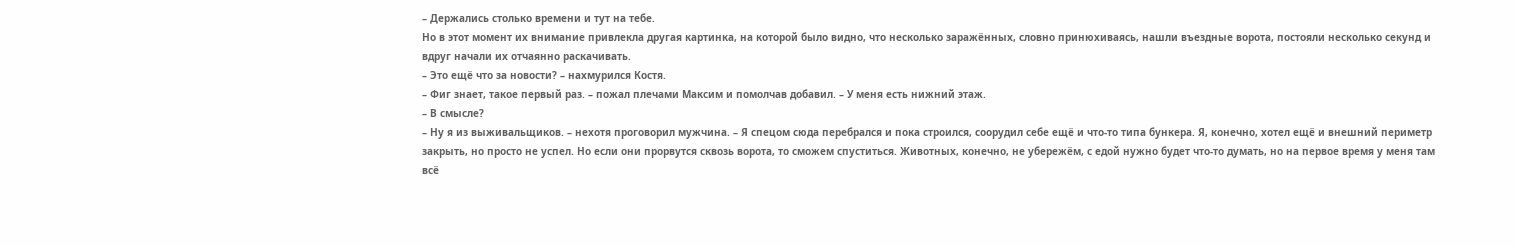– Держались столько времени и тут на тебе.
Но в этот момент их внимание привлекла другая картинка, на которой было видно, что несколько заражённых, словно принюхиваясь, нашли въездные ворота, постояли несколько секунд и вдруг начали их отчаянно раскачивать.
– Это ещё что за новости? – нахмурился Костя.
– Фиг знает, такое первый раз. – пожал плечами Максим и помолчав добавил. – У меня есть нижний этаж.
– В смысле?
– Ну я из выживальщиков. – нехотя проговорил мужчина. – Я спецом сюда перебрался и пока строился, соорудил себе ещё и что-то типа бункера. Я, конечно, хотел ещё и внешний периметр закрыть, но просто не успел. Но если они прорвутся сквозь ворота, то сможем спуститься. Животных, конечно, не убережём, с едой нужно будет что-то думать, но на первое время у меня там всё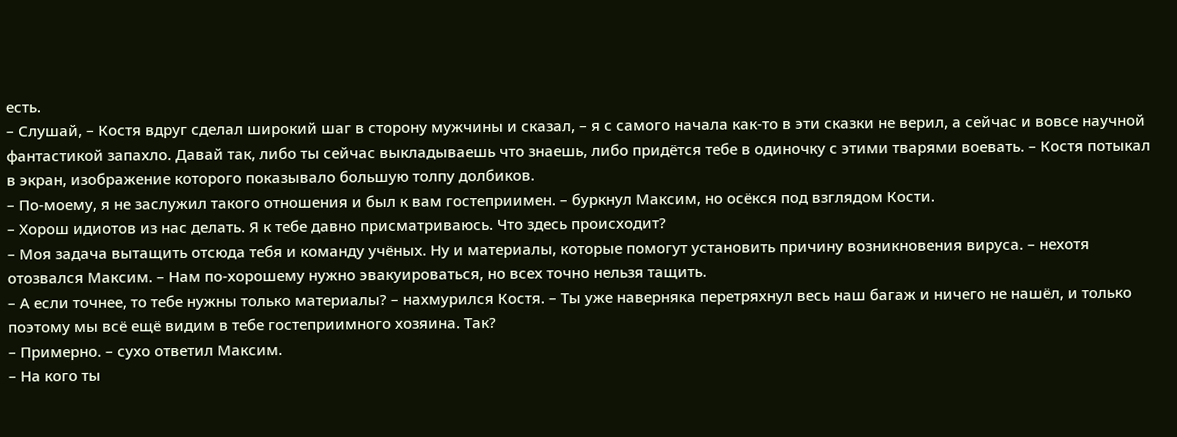есть.
– Слушай, – Костя вдруг сделал широкий шаг в сторону мужчины и сказал, – я с самого начала как-то в эти сказки не верил, а сейчас и вовсе научной фантастикой запахло. Давай так, либо ты сейчас выкладываешь что знаешь, либо придётся тебе в одиночку с этими тварями воевать. – Костя потыкал в экран, изображение которого показывало большую толпу долбиков.
– По-моему, я не заслужил такого отношения и был к вам гостеприимен. – буркнул Максим, но осёкся под взглядом Кости.
– Хорош идиотов из нас делать. Я к тебе давно присматриваюсь. Что здесь происходит?
– Моя задача вытащить отсюда тебя и команду учёных. Ну и материалы, которые помогут установить причину возникновения вируса. – нехотя отозвался Максим. – Нам по-хорошему нужно эвакуироваться, но всех точно нельзя тащить.
– А если точнее, то тебе нужны только материалы? – нахмурился Костя. – Ты уже наверняка перетряхнул весь наш багаж и ничего не нашёл, и только поэтому мы всё ещё видим в тебе гостеприимного хозяина. Так?
– Примерно. – сухо ответил Максим.
– На кого ты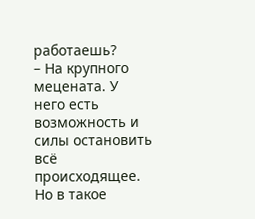работаешь?
– На крупного мецената. У него есть возможность и силы остановить всё происходящее. Но в такое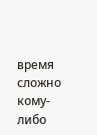время сложно кому-либо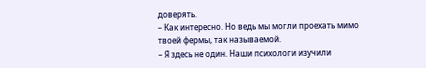доверять.
– Как интересно. Но ведь мы могли проехать мимо твоей фермы, так называемой.
– Я здесь не один. Наши психологи изучили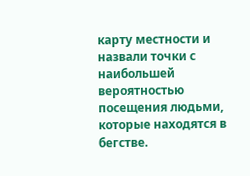карту местности и назвали точки с наибольшей вероятностью посещения людьми, которые находятся в бегстве.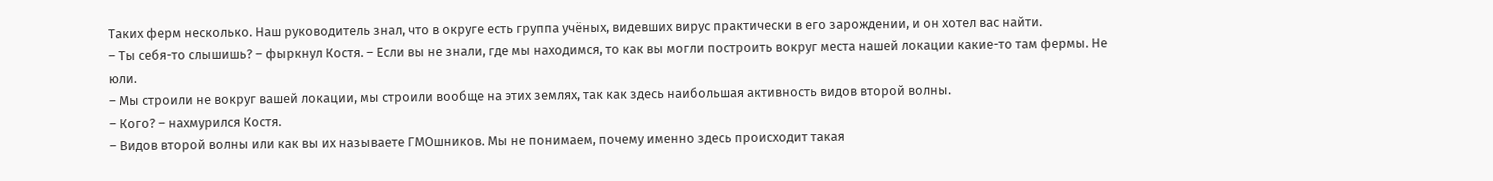Таких ферм несколько. Наш руководитель знал, что в округе есть группа учёных, видевших вирус практически в его зарождении, и он хотел вас найти.
– Ты себя-то слышишь? – фыркнул Костя. – Если вы не знали, где мы находимся, то как вы могли построить вокруг места нашей локации какие-то там фермы. Не юли.
– Мы строили не вокруг вашей локации, мы строили вообще на этих землях, так как здесь наибольшая активность видов второй волны.
– Кого? – нахмурился Костя.
– Видов второй волны или как вы их называете ГМОшников. Мы не понимаем, почему именно здесь происходит такая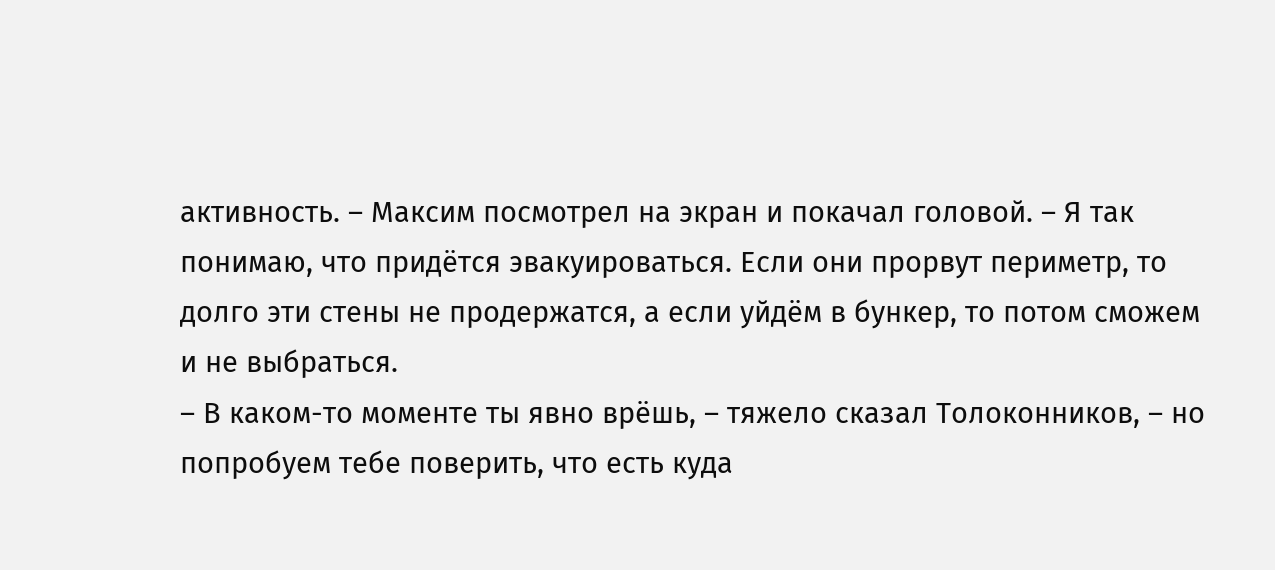активность. – Максим посмотрел на экран и покачал головой. – Я так понимаю, что придётся эвакуироваться. Если они прорвут периметр, то долго эти стены не продержатся, а если уйдём в бункер, то потом сможем и не выбраться.
– В каком-то моменте ты явно врёшь, – тяжело сказал Толоконников, – но попробуем тебе поверить, что есть куда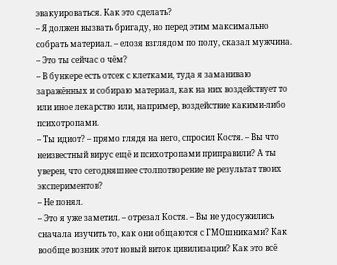эвакуироваться. Как это сделать?
– Я должен вызвать бригаду, но перед этим максимально собрать материал. – елозя взглядом по полу, сказал мужчина.
– Это ты сейчас о чём?
– В бункере есть отсек с клетками, туда я заманиваю заражённых и собираю материал, как на них воздействует то или иное лекарство или, например, воздействие какими-либо психотропами.
– Ты идиот? – прямо глядя на него, спросил Костя. – Вы что неизвестный вирус ещё и психотропами приправили? А ты уверен, что сегодняшнее столпотворение не результат твоих экспериментов?
– Не понял.
– Это я уже заметил. – отрезал Костя. – Вы не удосужились сначала изучить то, как они общаются с ГМОшниками? Как вообще возник этот новый виток цивилизации? Как это всё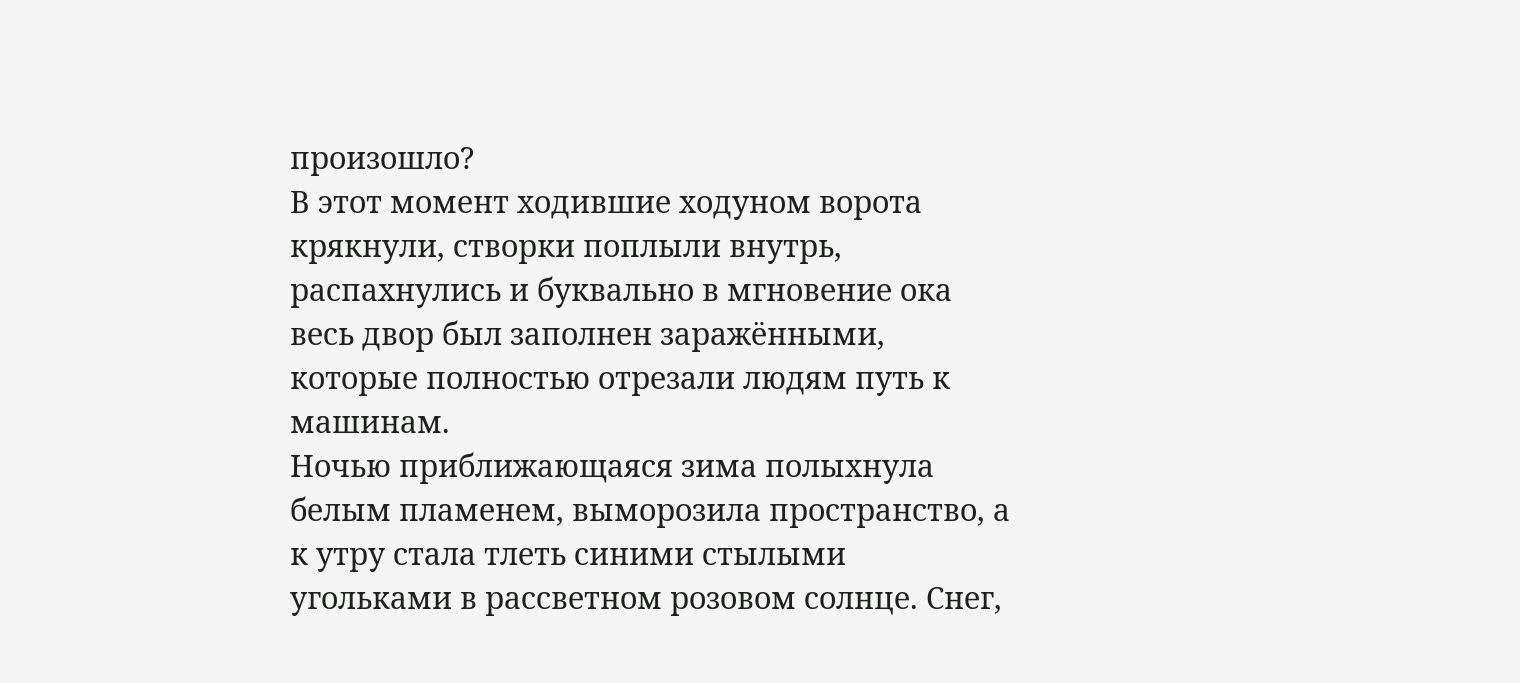произошло?
В этот момент ходившие ходуном ворота крякнули, створки поплыли внутрь, распахнулись и буквально в мгновение ока весь двор был заполнен заражёнными, которые полностью отрезали людям путь к машинам.
Ночью приближающаяся зима полыхнула белым пламенем, выморозила пространство, а к утру стала тлеть синими стылыми угольками в рассветном розовом солнце. Снег,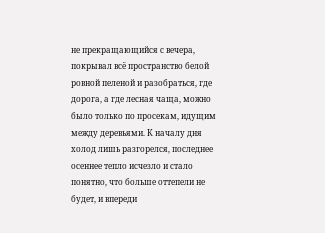не прекращающийся с вечера, покрывал всё пространство белой ровной пеленой и разобраться, где дорога, а где лесная чаща, можно было только по просекам, идущим между деревьями. К началу дня холод лишь разгорелся, последнее осеннее тепло исчезло и стало понятно, что больше оттепели не будет, и впереди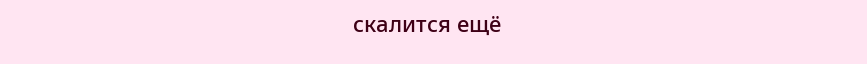скалится ещё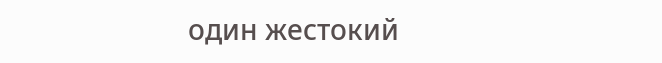один жестокий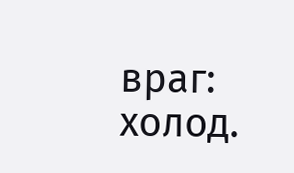враг: холод.